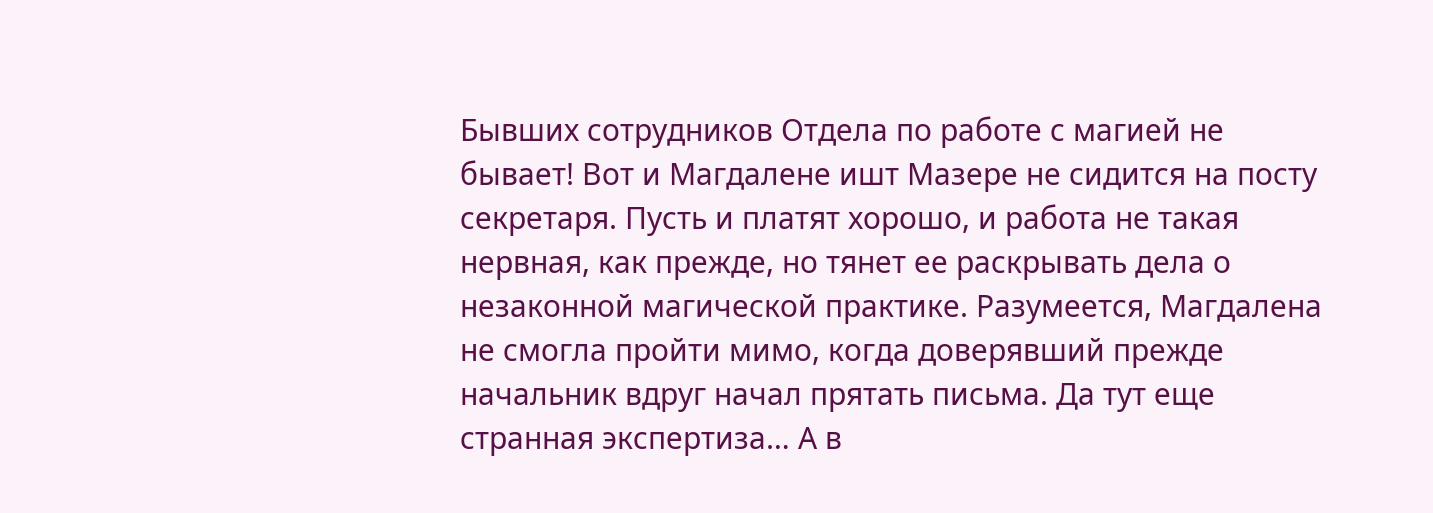Бывших сотрудников Отдела по работе с магией не бывает! Вот и Магдалене ишт Мазере не сидится на посту секретаря. Пусть и платят хорошо, и работа не такая нервная, как прежде, но тянет ее раскрывать дела о незаконной магической практике. Разумеется, Магдалена не смогла пройти мимо, когда доверявший прежде начальник вдруг начал прятать письма. Да тут еще странная экспертиза… А в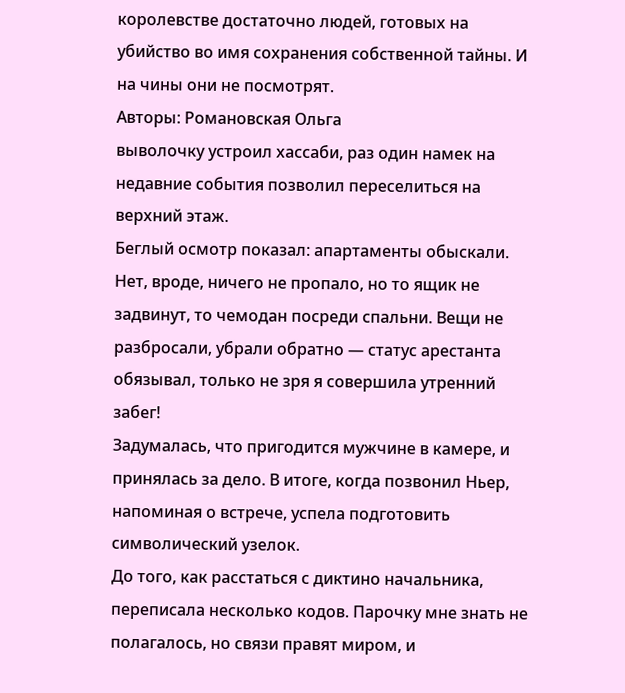королевстве достаточно людей, готовых на убийство во имя сохранения собственной тайны. И на чины они не посмотрят.
Авторы: Романовская Ольга
выволочку устроил хассаби, раз один намек на недавние события позволил переселиться на верхний этаж.
Беглый осмотр показал: апартаменты обыскали. Нет, вроде, ничего не пропало, но то ящик не задвинут, то чемодан посреди спальни. Вещи не разбросали, убрали обратно — статус арестанта обязывал, только не зря я совершила утренний забег!
Задумалась, что пригодится мужчине в камере, и принялась за дело. В итоге, когда позвонил Ньер, напоминая о встрече, успела подготовить символический узелок.
До того, как расстаться с диктино начальника, переписала несколько кодов. Парочку мне знать не полагалось, но связи правят миром, и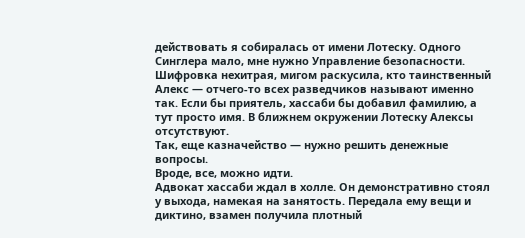действовать я собиралась от имени Лотеску. Одного Синглера мало, мне нужно Управление безопасности. Шифровка нехитрая, мигом раскусила, кто таинственный Алекс — отчего-то всех разведчиков называют именно так. Если бы приятель, хассаби бы добавил фамилию, а тут просто имя. В ближнем окружении Лотеску Алексы отсутствуют.
Так, еще казначейство — нужно решить денежные вопросы.
Вроде, все, можно идти.
Адвокат хассаби ждал в холле. Он демонстративно стоял у выхода, намекая на занятость. Передала ему вещи и диктино, взамен получила плотный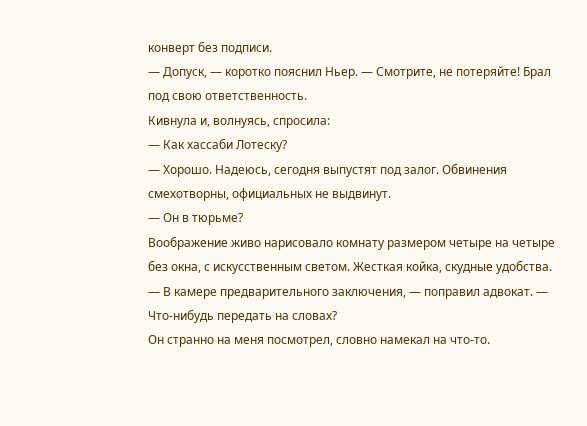конверт без подписи.
— Допуск, — коротко пояснил Ньер. — Смотрите, не потеряйте! Брал под свою ответственность.
Кивнула и, волнуясь, спросила:
— Как хассаби Лотеску?
— Хорошо. Надеюсь, сегодня выпустят под залог. Обвинения смехотворны, официальных не выдвинут.
— Он в тюрьме?
Воображение живо нарисовало комнату размером четыре на четыре без окна, с искусственным светом. Жесткая койка, скудные удобства.
— В камере предварительного заключения, — поправил адвокат. — Что-нибудь передать на словах?
Он странно на меня посмотрел, словно намекал на что-то.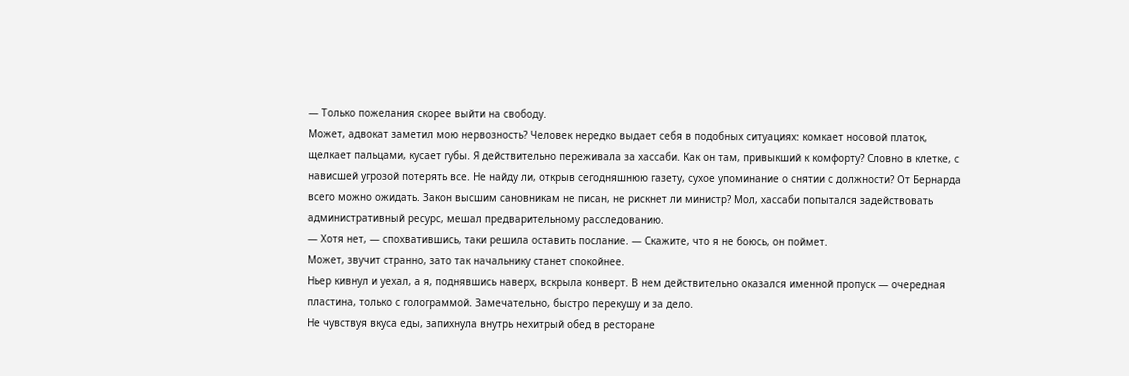— Только пожелания скорее выйти на свободу.
Может, адвокат заметил мою нервозность? Человек нередко выдает себя в подобных ситуациях: комкает носовой платок, щелкает пальцами, кусает губы. Я действительно переживала за хассаби. Как он там, привыкший к комфорту? Словно в клетке, с нависшей угрозой потерять все. Не найду ли, открыв сегодняшнюю газету, сухое упоминание о снятии с должности? От Бернарда всего можно ожидать. Закон высшим сановникам не писан, не рискнет ли министр? Мол, хассаби попытался задействовать административный ресурс, мешал предварительному расследованию.
— Хотя нет, — спохватившись, таки решила оставить послание. — Скажите, что я не боюсь, он поймет.
Может, звучит странно, зато так начальнику станет спокойнее.
Ньер кивнул и уехал, а я, поднявшись наверх, вскрыла конверт. В нем действительно оказался именной пропуск — очередная пластина, только с голограммой. Замечательно, быстро перекушу и за дело.
Не чувствуя вкуса еды, запихнула внутрь нехитрый обед в ресторане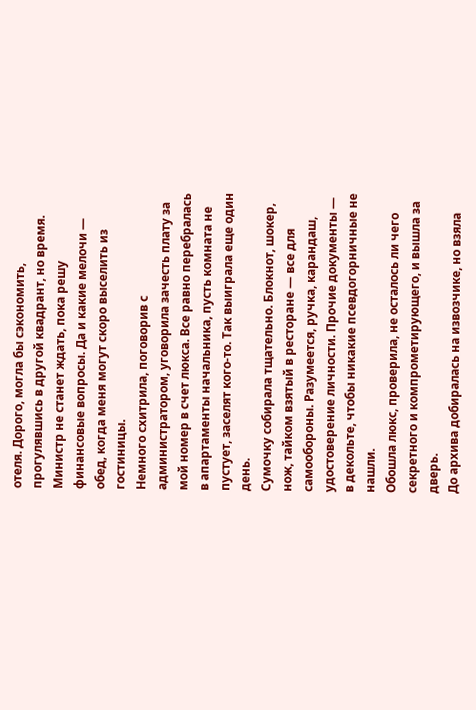отеля. Дорого, могла бы сэкономить, прогулявшись в другой квадрант, но время. Министр не станет ждать, пока решу финансовые вопросы. Да и какие мелочи — обед, когда меня могут скоро выселить из гостиницы.
Немного схитрила, поговорив с администратором, уговорила зачесть плату за мой номер в счет люкса. Все равно перебралась в апартаменты начальника, пусть комната не пустует, заселят кого-то. Так выиграла еще один день.
Сумочку собирала тщательно. Блокнот, шокер, нож, тайком взятый в ресторане — все для самообороны. Разумеется, ручка, карандаш, удостоверение личности. Прочие документы — в декольте, чтобы никакие псевдогорничные не нашли.
Обошла люкс, проверила, не осталось ли чего секретного и компрометирующего, и вышла за дверь.
До архива добиралась на извозчике, но взяла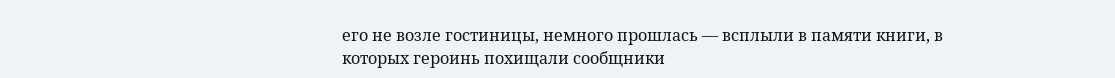его не возле гостиницы, немного прошлась — всплыли в памяти книги, в которых героинь похищали сообщники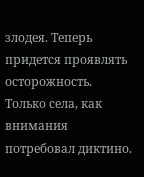злодея. Теперь придется проявлять осторожность.
Только села, как внимания потребовал диктино.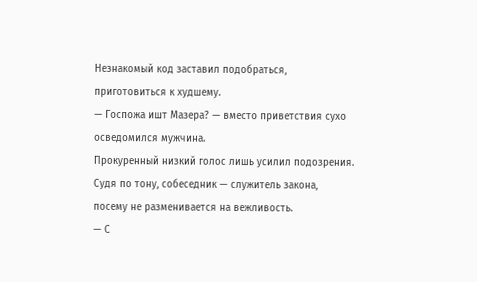Незнакомый код заставил подобраться, приготовиться к худшему.
— Госпожа ишт Мазера? — вместо приветствия сухо осведомился мужчина.
Прокуренный низкий голос лишь усилил подозрения. Судя по тону, собеседник — служитель закона, посему не разменивается на вежливость.
— С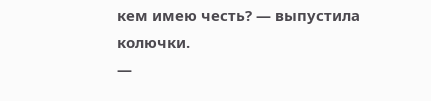кем имею честь? — выпустила колючки.
—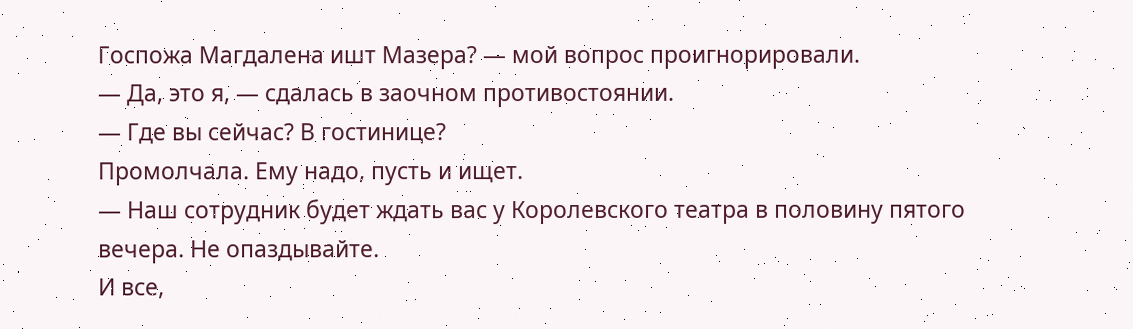Госпожа Магдалена ишт Мазера? — мой вопрос проигнорировали.
— Да, это я, — сдалась в заочном противостоянии.
— Где вы сейчас? В гостинице?
Промолчала. Ему надо, пусть и ищет.
— Наш сотрудник будет ждать вас у Королевского театра в половину пятого вечера. Не опаздывайте.
И все,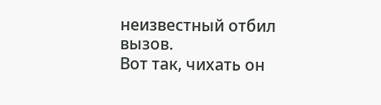неизвестный отбил вызов.
Вот так, чихать он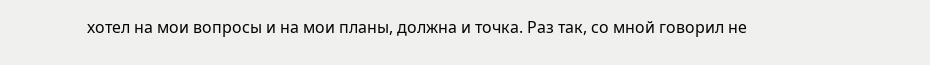хотел на мои вопросы и на мои планы, должна и точка. Раз так, со мной говорил не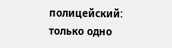полицейский: только одно